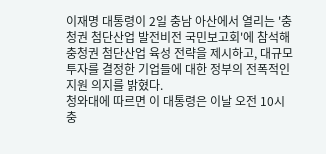이재명 대통령이 2일 충남 아산에서 열리는 '충청권 첨단산업 발전비전 국민보고회'에 참석해 충청권 첨단산업 육성 전략을 제시하고, 대규모 투자를 결정한 기업들에 대한 정부의 전폭적인 지원 의지를 밝혔다.
청와대에 따르면 이 대통령은 이날 오전 10시 충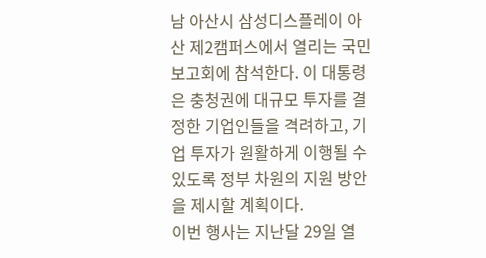남 아산시 삼성디스플레이 아산 제2캠퍼스에서 열리는 국민보고회에 참석한다. 이 대통령은 충청권에 대규모 투자를 결정한 기업인들을 격려하고, 기업 투자가 원활하게 이행될 수 있도록 정부 차원의 지원 방안을 제시할 계획이다.
이번 행사는 지난달 29일 열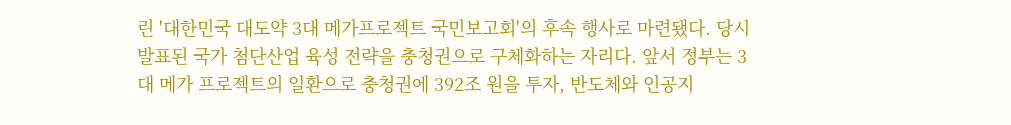린 '대한민국 대도약 3대 메가프로젝트 국민보고회'의 후속 행사로 마련됐다. 당시 발표된 국가 첨단산업 육성 전략을 충청권으로 구체화하는 자리다. 앞서 정부는 3대 메가 프로젝트의 일환으로 충청권에 392조 원을 투자, 반도체와 인공지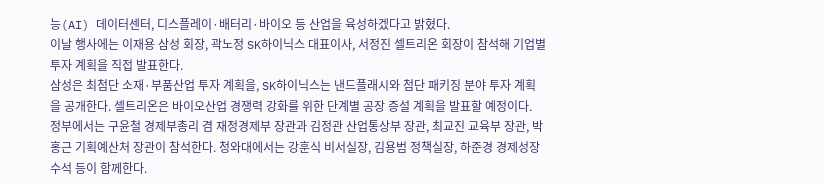능(AI) 데이터센터, 디스플레이·배터리·바이오 등 산업을 육성하겠다고 밝혔다.
이날 행사에는 이재용 삼성 회장, 곽노정 SK하이닉스 대표이사, 서정진 셀트리온 회장이 참석해 기업별 투자 계획을 직접 발표한다.
삼성은 최첨단 소재·부품산업 투자 계획을, SK하이닉스는 낸드플래시와 첨단 패키징 분야 투자 계획을 공개한다. 셀트리온은 바이오산업 경쟁력 강화를 위한 단계별 공장 증설 계획을 발표할 예정이다.
정부에서는 구윤철 경제부총리 겸 재정경제부 장관과 김정관 산업통상부 장관, 최교진 교육부 장관, 박홍근 기획예산처 장관이 참석한다. 청와대에서는 강훈식 비서실장, 김용범 정책실장, 하준경 경제성장수석 등이 함께한다.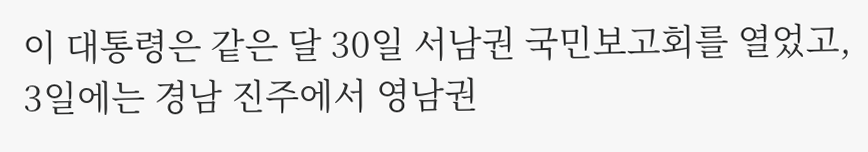이 대통령은 같은 달 30일 서남권 국민보고회를 열었고, 3일에는 경남 진주에서 영남권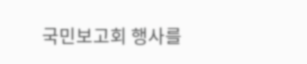국민보고회 행사를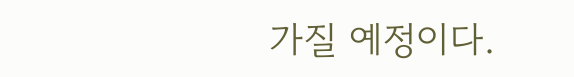가질 예정이다.